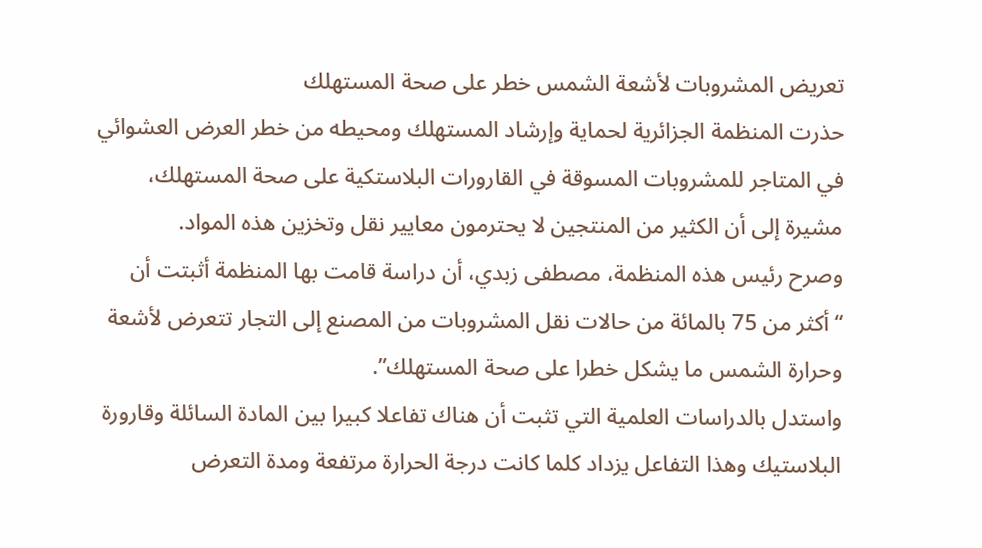تعريض المشروبات لأشعة الشمس خطر على صحة المستهلك
حذرت المنظمة الجزائرية لحماية وإرشاد المستهلك ومحيطه من خطر العرض العشوائي في المتاجر للمشروبات المسوقة في القارورات البلاستكية على صحة المستهلك، مشيرة إلى أن الكثير من المنتجين لا يحترمون معايير نقل وتخزين هذه المواد.
وصرح رئيس هذه المنظمة، مصطفى زبدي، أن دراسة قامت بها المنظمة أثبتت أن “أكثر من 75 بالمائة من حالات نقل المشروبات من المصنع إلى التجار تتعرض لأشعة وحرارة الشمس ما يشكل خطرا على صحة المستهلك”.
واستدل بالدراسات العلمية التي تثبت أن هناك تفاعلا كبيرا بين المادة السائلة وقارورة البلاستيك وهذا التفاعل يزداد كلما كانت درجة الحرارة مرتفعة ومدة التعرض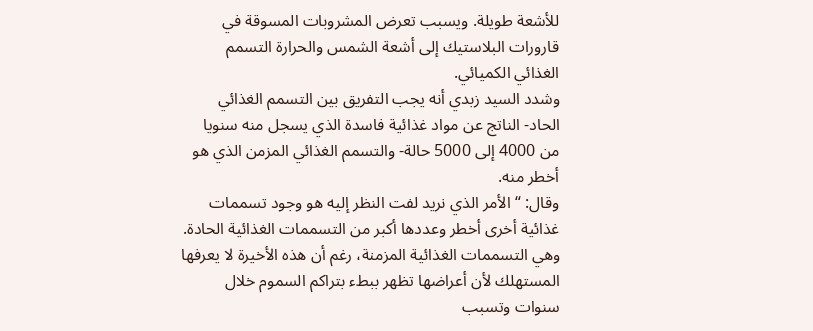للأشعة طويلة. ويسبب تعرض المشروبات المسوقة في قارورات البلاستيك إلى أشعة الشمس والحرارة التسمم الغذائي الكميائي.
وشدد السيد زبدي أنه يجب التفريق بين التسمم الغذائي الحاد- الناتج عن مواد غذائية فاسدة الذي يسجل منه سنويا من 4000 إلى 5000 حالة- والتسمم الغذائي المزمن الذي هو أخطر منه.
وقال: “الأمر الذي نريد لفت النظر إليه هو وجود تسممات غذائية أخرى أخطر وعددها أكبر من التسممات الغذائية الحادة. وهي التسممات الغذائية المزمنة، رغم أن هذه الأخيرة لا يعرفها المستهلك لأن أعراضها تظهر ببطء بتراكم السموم خلال سنوات وتسبب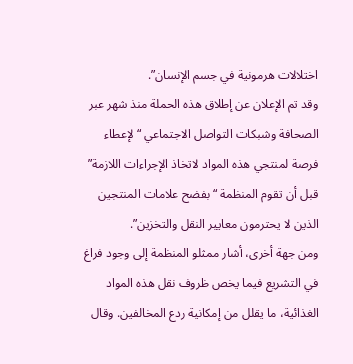اختلالات هرمونية في جسم الإنسان”.
وقد تم الإعلان عن إطلاق هذه الحملة منذ شهر عبر الصحافة وشبكات التواصل الاجتماعي “لإعطاء فرصة لمنتجي هذه المواد لاتخاذ الإجراءات اللازمة” قبل أن تقوم المنظمة “بفضح علامات المنتجين الذين لا يحترمون معايير النقل والتخزين”.
ومن جهة أخرى، أشار ممثلو المنظمة إلى وجود فراغ في التشريع فيما يخص ظروف نقل هذه المواد الغذائية، ما يقلل من إمكانية ردع المخالفين. وقال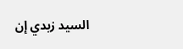السيد زبدي إن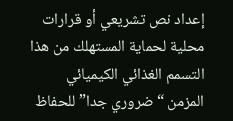إعداد نص تشريعي أو قرارات محلية لحماية المستهلك من هذا التسمم الغذائي الكيميائي المزمن “ضروري جدا” للحفاظ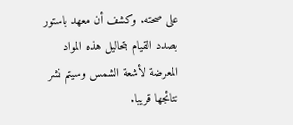على صحته. وكشف أن معهد باستور بصدد القيام بتحاليل هذه المواد المعرضة لأشعة الشمس وسيتم نشر نتائجها قريبا.